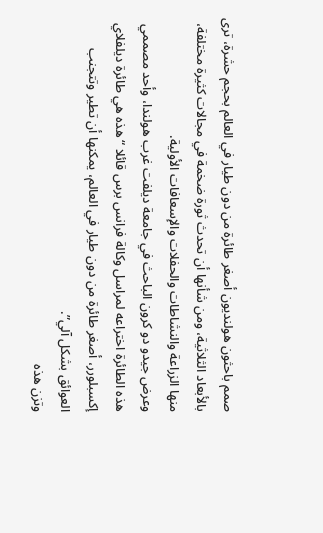صمم باحثون هولنديون أصغر طائرة من دون طيار في العالم بحجم حشرة، ترى بالأبعاد الثلاثية، ومن شأنها أن تحدث ثورة ضخمة في مجالات كثيرة مختلفة، منها الزراعة والنشاطات والحفلات والإسعافات الأولية.
وعرض جيدو دو كرون الباحث في جامعة ديلفت غرب هولندا، وأحد مصممي هذه الطائرة اختراعه لمراسل وكالة فرانس برس قائلا “هذه هي طائرة ديلفلاي إكسبلورر، أصغر طائرة من دون طيار في العالم، يمكنها أن تطير وتتجنب العوائق بشكل آلي”.
وتزن هذه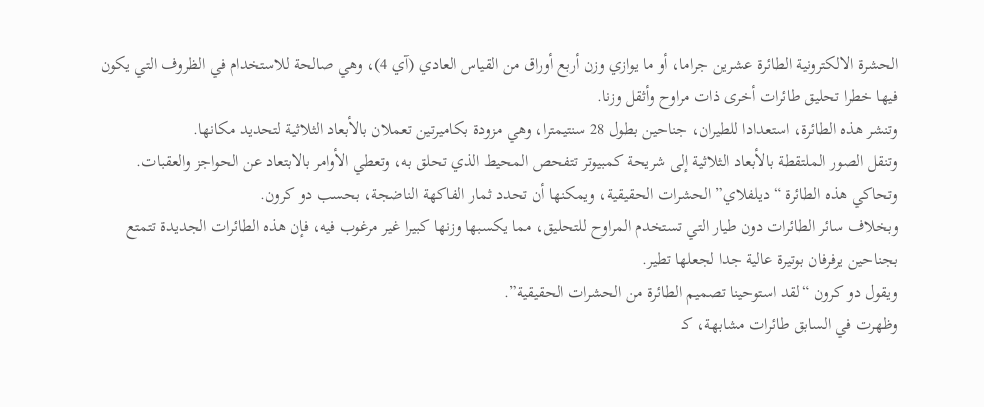الحشرة الالكترونية الطائرة عشرين جراما، أو ما يوازي وزن أربع أوراق من القياس العادي (آي 4)، وهي صالحة للاستخدام في الظروف التي يكون فيها خطرا تحليق طائرات أخرى ذات مراوح وأثقل وزنا.
وتنشر هذه الطائرة، استعدادا للطيران، جناحين بطول 28 سنتيمترا، وهي مزودة بكاميرتين تعملان بالأبعاد الثلاثية لتحديد مكانها.
وتنقل الصور الملتقطة بالأبعاد الثلاثية إلى شريحة كمبيوتر تتفحص المحيط الذي تحلق به، وتعطي الأوامر بالابتعاد عن الحواجز والعقبات.
وتحاكي هذه الطائرة “ديلفلاي” الحشرات الحقيقية، ويمكنها أن تحدد ثمار الفاكهة الناضجة، بحسب دو كرون.
وبخلاف سائر الطائرات دون طيار التي تستخدم المراوح للتحليق، مما يكسبها وزنها كبيرا غير مرغوب فيه، فإن هذه الطائرات الجديدة تتمتع بجناحين يرفرفان بوتيرة عالية جدا لجعلها تطير.
ويقول دو كرون “لقد استوحينا تصميم الطائرة من الحشرات الحقيقية”.
وظهرت في السابق طائرات مشابهة، كـ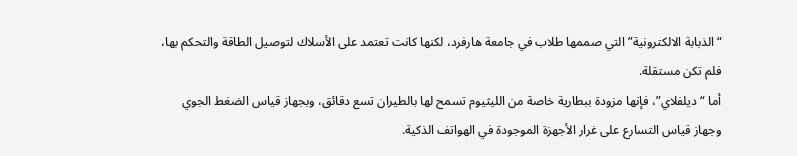“الذبابة الالكترونية” التي صممها طلاب في جامعة هارفرد، لكنها كانت تعتمد على الأسلاك لتوصيل الطاقة والتحكم بها، فلم تكن مستقلة.
أما “ديلفلاي”، فإنها مزودة ببطارية خاصة من الليثيوم تسمح لها بالطيران تسع دقائق، وبجهاز قياس الضغط الجوي وجهاز قياس التسارع على غرار الأجهزة الموجودة في الهواتف الذكية.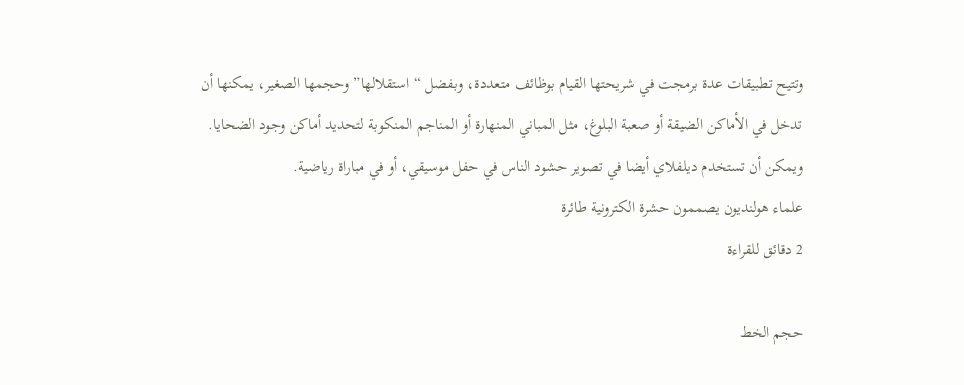وتتيح تطبيقات عدة برمجت في شريحتها القيام بوظائف متعددة، وبفضل “استقلالها” وحجمها الصغير، يمكنها أن تدخل في الأماكن الضيقة أو صعبة البلوغ، مثل المباني المنهارة أو المناجم المنكوبة لتحديد أماكن وجود الضحايا.
ويمكن أن تستخدم ديلفلاي أيضا في تصوير حشود الناس في حفل موسيقي، أو في مباراة رياضية.
علماء هولنديون يصممون حشرة الكترونية طائرة
2 دقائق للقراءة

حجم الخط